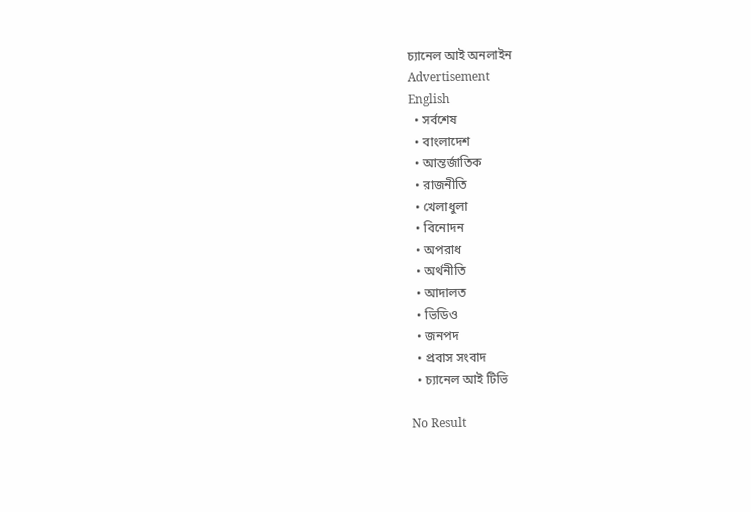চ্যানেল আই অনলাইন
Advertisement
English
  • সর্বশেষ
  • বাংলাদেশ
  • আন্তর্জাতিক
  • রাজনীতি
  • খেলাধুলা
  • বিনোদন
  • অপরাধ
  • অর্থনীতি
  • আদালত
  • ভিডিও
  • জনপদ
  • প্রবাস সংবাদ
  • চ্যানেল আই টিভি

No Result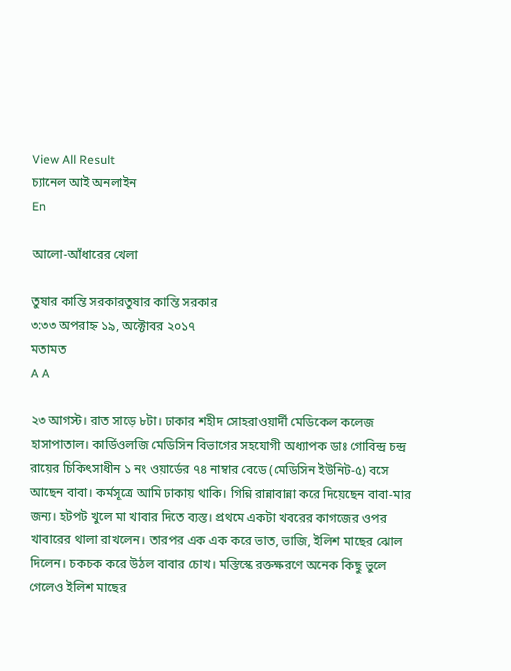View All Result
চ্যানেল আই অনলাইন
En

আলো-আঁধারের খেলা

তুষার কান্তি সরকারতুষার কান্তি সরকার
৩:৩৩ অপরাহ্ন ১৯, অক্টোবর ২০১৭
মতামত
A A

২৩ আগস্ট। রাত সাড়ে ৮টা। ঢাকার শহীদ সোহরাওয়ার্দী মেডিকেল কলেজ হাসাপাতাল। কার্ডিওলজি মেডিসিন বিভাগের সহযোগী অধ্যাপক ডাঃ গোবিন্দ্র চন্দ্র রায়ের চিকিৎসাধীন ১ নং ওয়ার্ডের ৭৪ নাম্বার বেডে (মেডিসিন ইউনিট-৫) বসে আছেন বাবা। কর্মসূত্রে আমি ঢাকায় থাকি। গিন্নি রান্নাবান্না করে দিয়েছেন বাবা-মার জন্য। হটপট খুলে মা খাবার দিতে ব্যস্ত। প্রথমে একটা খবরের কাগজের ওপর খাবারের থালা রাখলেন। তারপর এক এক করে ভাত, ভাজি, ইলিশ মাছের ঝোল দিলেন। চকচক করে উঠল বাবার চোখ। মস্তিস্কে রক্তক্ষরণে অনেক কিছু ভুলে গেলেও ইলিশ মাছের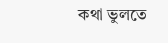কথা ভুলতে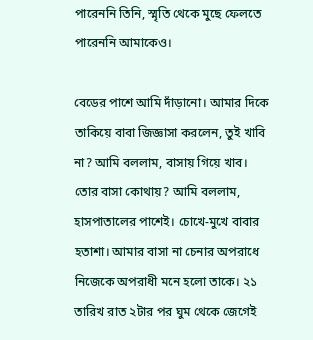পারেননি তিনি, স্মৃতি থেকে মুছে ফেলতে পারেননি আমাকেও।

বেডের পাশে আমি দাঁড়ানো। আমার দিকে তাকিয়ে বাবা জিজ্ঞাসা করলেন, তুই খাবি না? আমি বললাম, বাসায় গিয়ে খাব। তোর বাসা কোথায়? আমি বললাম, হাসপাতালের পাশেই। চোখে-মুখে বাবার হতাশা। আমার বাসা না চেনার অপরাধে নিজেকে অপরাধী মনে হলো তাকে। ২১ তারিখ রাত ২টার পর ঘুম থেকে জেগেই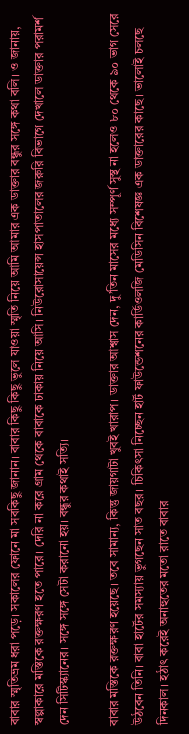বাবার স্মৃতিভ্রম ধরা পড়ে। সকালের ফোনে মা সবকিছু জানান। বাবার কিছু কিছু ভুলে যাওয়া স্মৃতি নিয়ে আমি আমার এক ডাক্তার বন্ধুর সঙ্গে কথা বলি। ও জানায়, স্বল্পাকারে মস্তিকে রক্তক্ষরণ হতে পারে। দেরি না করে গ্রাম থেকে বাবাকে ঢাকায় নিয়ে আসি। নিউরোসায়েন্স হাসপাতালের জরুরি বিভাগে দেখালে ডাক্তার পরামর্শ দেন সিটিস্ক্যানের। সঙ্গে সঙ্গে সেটা করানো হয়। বন্ধুর কথাই সত্যি।

বাবার মস্তিকে রক্তক্ষরণ হয়েছে। তবে সামান্য, কিন্তু জায়গাটা খুবই খারাপ। ডাক্তার আশ্বাস দেন, দু’তিন মাসের মধ্যে সম্পূর্ণ সুস্থ না হলেও ৮০ থেকে ৯০ ভাগ সেরে উঠবেন তিনি। বাবা হার্টের সমস্যায় ভুগছেন সাত বছর। চিকিৎসা নিচ্ছেন হার্ট ফাউন্ডেশনের কার্ডিওলজি মেডিসিন বিশেষজ্ঞ এক ডাক্তারের কাছে। ভালোই চলছে দিনকাল। হঠাৎ করেই অনাহুতের মতো রাতে বাবার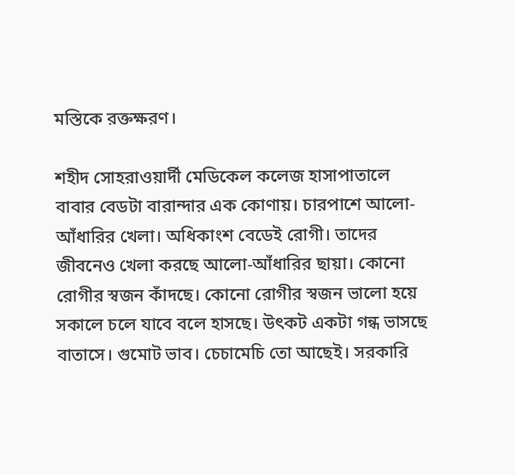মস্তিকে রক্তক্ষরণ।

শহীদ সোহরাওয়ার্দী মেডিকেল কলেজ হাসাপাতালে বাবার বেডটা বারান্দার এক কোণায়। চারপাশে আলো-আঁধারির খেলা। অধিকাংশ বেডেই রোগী। তাদের জীবনেও খেলা করছে আলো-আঁধারির ছায়া। কোনো রোগীর স্বজন কাঁদছে। কোনো রোগীর স্বজন ভালো হয়ে সকালে চলে যাবে বলে হাসছে। উৎকট একটা গন্ধ ভাসছে বাতাসে। গুমোট ভাব। চেচামেচি তো আছেই। সরকারি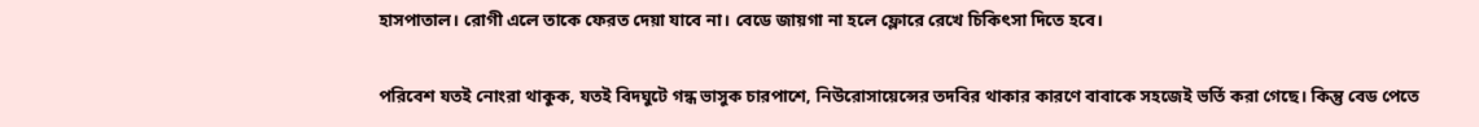হাসপাতাল। রোগী এলে তাকে ফেরত দেয়া যাবে না। বেডে জায়গা না হলে ফ্লোরে রেখে চিকিৎসা দিতে হবে।

পরিবেশ যতই নোংরা থাকুক, যতই বিদঘুটে গন্ধ ভাসুক চারপাশে, নিউরোসায়েন্সের তদবির থাকার কারণে বাবাকে সহজেই ভর্তি করা গেছে। কিন্তু বেড পেতে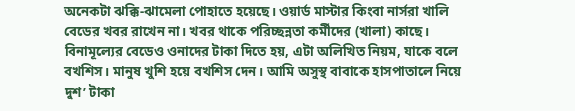অনেকটা ঝক্কি-ঝামেলা পোহাতে হয়েছে। ওয়ার্ড মাস্টার কিংবা নার্সরা খালি বেডের খবর রাখেন না। খবর থাকে পরিচ্ছন্নতা কর্মীদের (খালা) কাছে। বিনামূল্যের বেডেও ওনাদের টাকা দিতে হয়, এটা অলিখিত নিয়ম, যাকে বলে বখশিস। মানুষ খুশি হয়ে বখশিস দেন। আমি অসুস্থ বাবাকে হাসপাতালে নিয়ে দুশ’ টাকা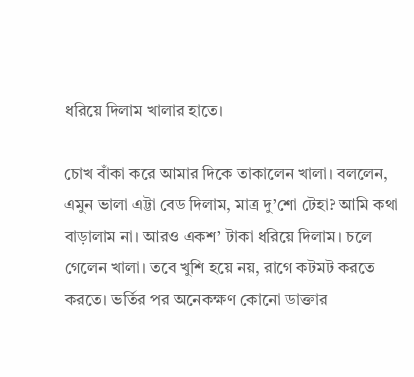ধরিয়ে দিলাম খালার হাতে।

চোখ বাঁকা করে আমার দিকে তাকালেন খালা। বললেন, এমুন ভালা এট্টা বেড দিলাম, মাত্র দু’শো টেহা? আমি কথা বাড়ালাম না। আরও একশ’ টাকা ধরিয়ে দিলাম। চলে গেলেন খালা। তবে খুশি হয়ে নয়, রাগে কটমট করতে করতে। ভর্তির পর অনেকক্ষণ কোনো ডাক্তার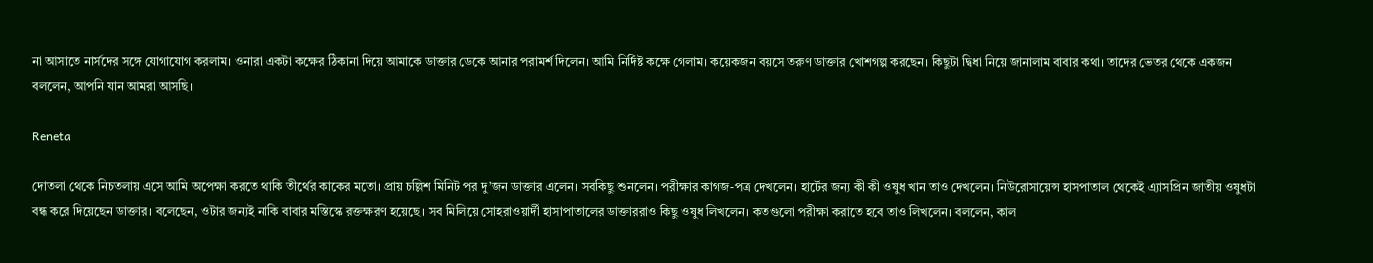না আসাতে নার্সদের সঙ্গে যোগাযোগ করলাম। ওনারা একটা কক্ষের ঠিকানা দিয়ে আমাকে ডাক্তার ডেকে আনার পরামর্শ দিলেন। আমি নির্দিষ্ট কক্ষে গেলাম। কয়েকজন বয়সে তরুণ ডাক্তার খোশগল্প করছেন। কিছুটা দ্বিধা নিয়ে জানালাম বাবার কথা। তাদের ভেতর থেকে একজন বললেন, আপনি যান আমরা আসছি।

Reneta

দোতলা থেকে নিচতলায় এসে আমি অপেক্ষা করতে থাকি তীর্থের কাকের মতো। প্রায় চল্লিশ মিনিট পর দু’জন ডাক্তার এলেন। সবকিছু শুনলেন। পরীক্ষার কাগজ-পত্র দেখলেন। হার্টের জন্য কী কী ওষুধ খান তাও দেখলেন। নিউরোসায়েন্স হাসপাতাল থেকেই এ্যাসপ্রিন জাতীয় ওষুধটা বন্ধ করে দিয়েছেন ডাক্তার। বলেছেন, ওটার জন্যই নাকি বাবার মস্তিস্কে রক্তক্ষরণ হয়েছে। সব মিলিয়ে সোহরাওয়ার্দী হাসাপাতালের ডাক্তাররাও কিছু ওষুধ লিখলেন। কতগুলো পরীক্ষা করাতে হবে তাও লিখলেন। বললেন, কাল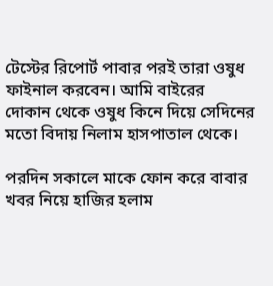টেস্টের রিপোর্ট পাবার পরই তারা ওষুধ ফাইনাল করবেন। আমি বাইরের দোকান থেকে ওষুধ কিনে দিয়ে সেদিনের মতো বিদায় নিলাম হাসপাতাল থেকে।

পরদিন সকালে মাকে ফোন করে বাবার খবর নিয়ে হাজির হলাম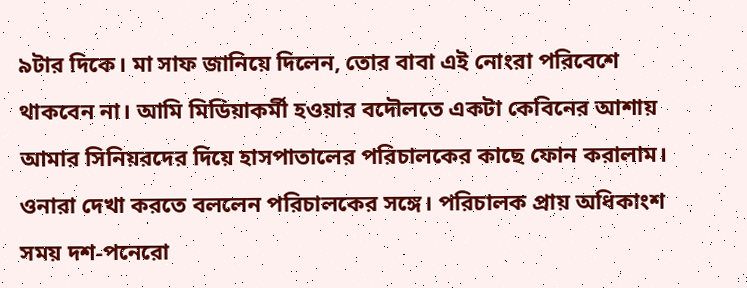৯টার দিকে। মা সাফ জানিয়ে দিলেন, তোর বাবা এই নোংরা পরিবেশে থাকবেন না। আমি মিডিয়াকর্মী হওয়ার বদৌলতে একটা কেবিনের আশায় আমার সিনিয়রদের দিয়ে হাসপাতালের পরিচালকের কাছে ফোন করালাম। ওনারা দেখা করতে বললেন পরিচালকের সঙ্গে। পরিচালক প্রায় অধিকাংশ সময় দশ-পনেরো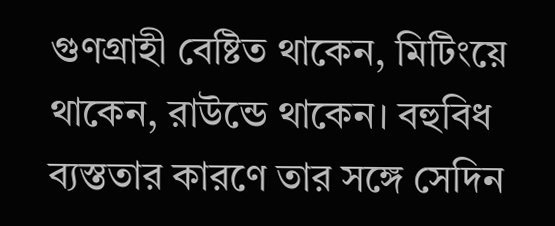গুণগ্রাহী বেষ্টিত থাকেন, মিটিংয়ে থাকেন, রাউন্ডে থাকেন। বহুবিধ ব্যস্ততার কারণে তার সঙ্গে সেদিন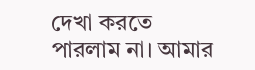দেখা করতে পারলাম না। আমার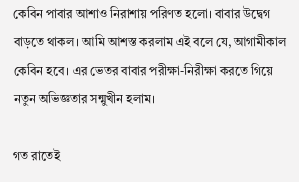কেবিন পাবার আশাও নিরাশায় পরিণত হলো। বাবার উদ্বেগ বাড়তে থাকল। আমি আশস্ত করলাম এই বলে যে, আগামীকাল কেবিন হবে। এর ভেতর বাবার পরীক্ষা-নিরীক্ষা করতে গিয়ে নতুন অভিজ্ঞতার সন্মুখীন হলাম।

গত রাতেই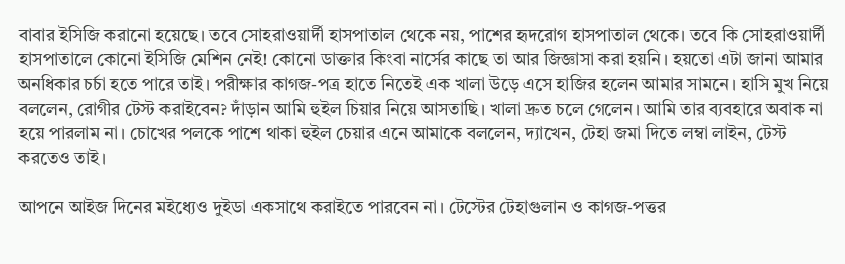বাবার ইসিজি করানো হয়েছে। তবে সোহরাওয়ার্দী হাসপাতাল থেকে নয়, পাশের হৃদরোগ হাসপাতাল থেকে। তবে কি সোহরাওয়ার্দী হাসপাতালে কোনো ইসিজি মেশিন নেই! কোনো ডাক্তার কিংবা নার্সের কাছে তা আর জিজ্ঞাসা করা হয়নি। হয়তো এটা জানা আমার অনধিকার চর্চা হতে পারে তাই। পরীক্ষার কাগজ-পত্র হাতে নিতেই এক খালা উড়ে এসে হাজির হলেন আমার সামনে। হাসি মুখ নিয়ে বললেন, রোগীর টেস্ট করাইবেন? দাঁড়ান আমি হুইল চিয়ার নিয়ে আসতাছি। খালা দ্রুত চলে গেলেন। আমি তার ব্যবহারে অবাক না হয়ে পারলাম না। চোখের পলকে পাশে থাকা হুইল চেয়ার এনে আমাকে বললেন, দ্যাখেন, টেহা জমা দিতে লম্বা লাইন, টেস্ট করতেও তাই।

আপনে আইজ দিনের মইধ্যেও দুইডা একসাথে করাইতে পারবেন না। টেস্টের টেহাগুলান ও কাগজ-পত্তর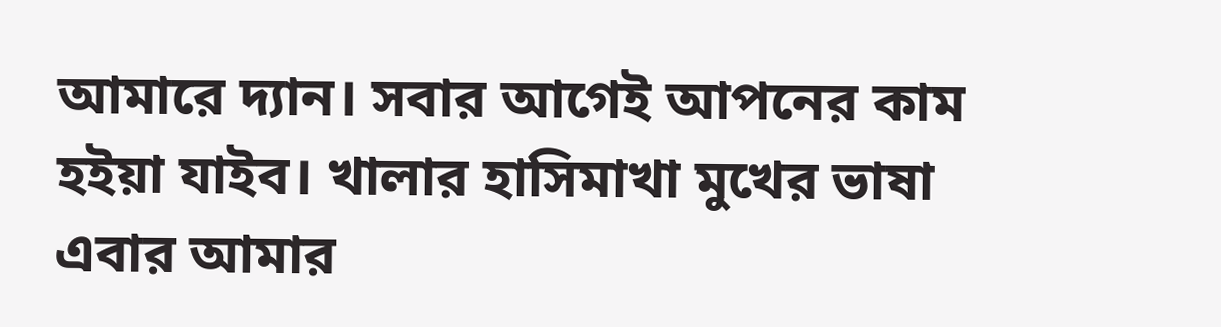আমারে দ্যান। সবার আগেই আপনের কাম হইয়া যাইব। খালার হাসিমাখা মুখের ভাষা এবার আমার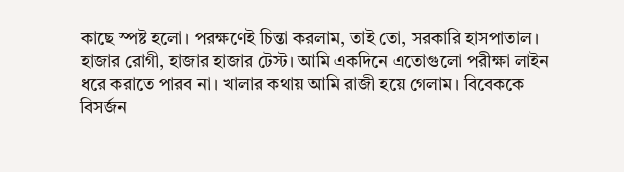কাছে স্পষ্ট হলো। পরক্ষণেই চিন্তা করলাম, তাই তো, সরকারি হাসপাতাল। হাজার রোগী, হাজার হাজার টেস্ট। আমি একদিনে এতোগুলো পরীক্ষা লাইন ধরে করাতে পারব না। খালার কথায় আমি রাজী হয়ে গেলাম। বিবেককে বিসর্জন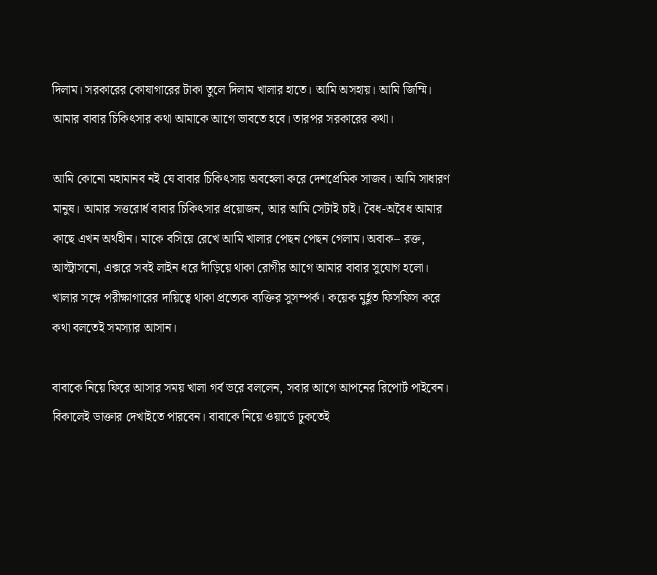দিলাম। সরকারের কোষাগারের টাকা তুলে দিলাম খালার হাতে। আমি অসহায়। আমি জিম্মি। আমার বাবার চিকিৎসার কথা আমাকে আগে ভাবতে হবে। তারপর সরকারের কথা।

আমি কোনো মহামানব নই যে বাবার চিকিৎসায় অবহেলা করে দেশপ্রেমিক সাজব। আমি সাধারণ মানুষ। আমার সত্তরোর্ধ বাবার চিকিৎসার প্রয়োজন, আর আমি সেটাই চাই। বৈধ-অবৈধ আমার কাছে এখন অর্থহীন। মাকে বসিয়ে রেখে আমি খালার পেছন পেছন গেলাম। অবাক– রক্ত, আল্ট্রাসনো, এক্সরে সবই লাইন ধরে দাঁড়িয়ে থাকা রোগীর আগে আমার বাবার সুযোগ হলো। খালার সঙ্গে পরীক্ষাগারের দায়িত্বে থাকা প্রত্যেক ব্যক্তির সুসম্পর্ক। কয়েক মুর্হূত ফিসফিস করে কথা বলতেই সমস্যার আসান।

বাবাকে নিয়ে ফিরে আসার সময় খালা গর্ব ভরে বললেন, সবার আগে আপনের রিপোর্ট পাইবেন। বিকালেই ডাক্তার দেখাইতে পারবেন। বাবাকে নিয়ে ওয়ার্ডে ঢুকতেই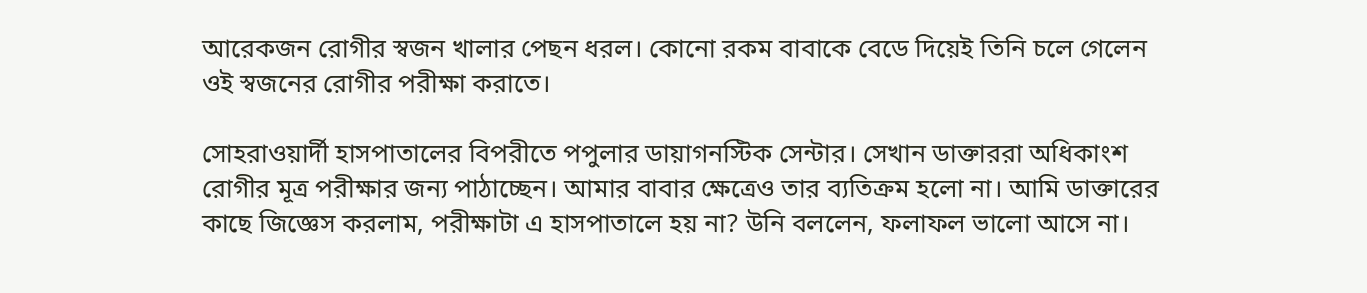আরেকজন রোগীর স্বজন খালার পেছন ধরল। কোনো রকম বাবাকে বেডে দিয়েই তিনি চলে গেলেন ওই স্বজনের রোগীর পরীক্ষা করাতে।

সোহরাওয়ার্দী হাসপাতালের বিপরীতে পপুলার ডায়াগনস্টিক সেন্টার। সেখান ডাক্তাররা অধিকাংশ রোগীর মূত্র পরীক্ষার জন্য পাঠাচ্ছেন। আমার বাবার ক্ষেত্রেও তার ব্যতিক্রম হলো না। আমি ডাক্তারের কাছে জিজ্ঞেস করলাম, পরীক্ষাটা এ হাসপাতালে হয় না? উনি বললেন, ফলাফল ভালো আসে না।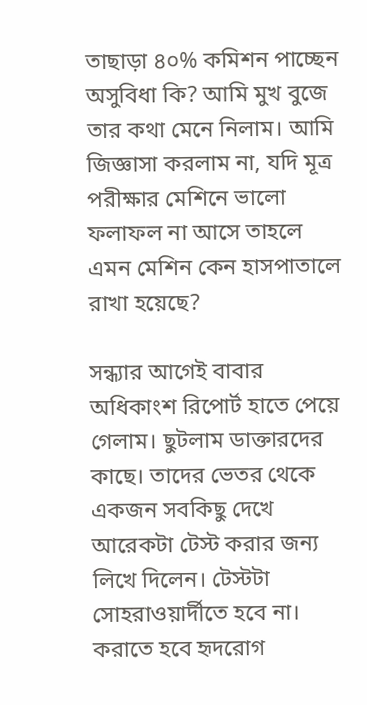তাছাড়া ৪০% কমিশন পাচ্ছেন অসুবিধা কি? আমি মুখ বুজে তার কথা মেনে নিলাম। আমি জিজ্ঞাসা করলাম না, যদি মূত্র পরীক্ষার মেশিনে ভালো ফলাফল না আসে তাহলে এমন মেশিন কেন হাসপাতালে রাখা হয়েছে?

সন্ধ্যার আগেই বাবার অধিকাংশ রিপোর্ট হাতে পেয়ে গেলাম। ছুটলাম ডাক্তারদের কাছে। তাদের ভেতর থেকে একজন সবকিছু দেখে আরেকটা টেস্ট করার জন্য লিখে দিলেন। টেস্টটা সোহরাওয়ার্দীতে হবে না। করাতে হবে হৃদরোগ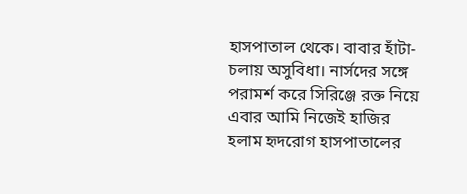হাসপাতাল থেকে। বাবার হাঁটা-চলায় অসুবিধা। নার্সদের সঙ্গে পরামর্শ করে সিরিঞ্জে রক্ত নিয়ে এবার আমি নিজেই হাজির হলাম হৃদরোগ হাসপাতালের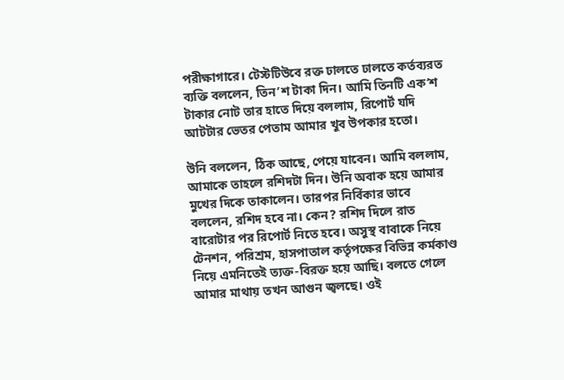পরীক্ষাগারে। টেস্টটিউবে রক্ত ঢালতে ঢালতে কর্তব্যরত ব্যক্তি বললেন, তিন’শ টাকা দিন। আমি তিনটি এক’শ টাকার নোট তার হাতে দিয়ে বললাম, রিপোর্ট যদি আটটার ভেতর পেতাম আমার খুব উপকার হতো।

উনি বললেন, ঠিক আছে, পেয়ে যাবেন। আমি বললাম, আমাকে তাহলে রশিদটা দিন। উনি অবাক হয়ে আমার মুখের দিকে তাকালেন। তারপর নির্বিকার ভাবে বললেন, রশিদ হবে না। কেন? রশিদ দিলে রাত বারোটার পর রিপোর্ট নিতে হবে। অসুস্থ বাবাকে নিয়ে টেনশন, পরিশ্রম, হাসপাতাল কর্তৃপক্ষের বিভিন্ন কর্মকাণ্ড নিয়ে এমনিতেই ত্যক্ত-বিরক্ত হয়ে আছি। বলতে গেলে আমার মাথায় তখন আগুন জ্বলছে। ওই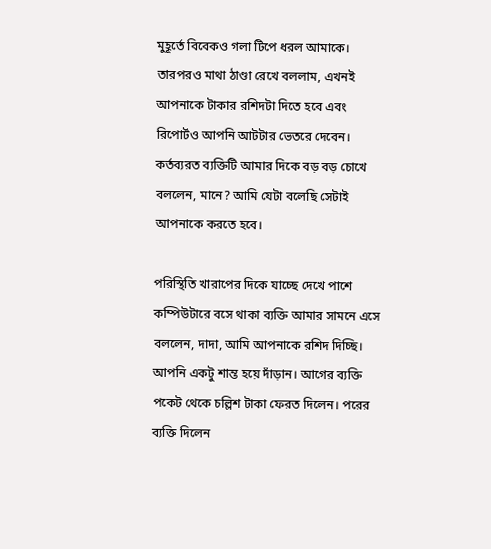মুহূর্তে বিবেকও গলা টিপে ধরল আমাকে। তারপরও মাথা ঠাণ্ডা রেখে বললাম, এখনই আপনাকে টাকার রশিদটা দিতে হবে এবং রিপোর্টও আপনি আটটার ভেতরে দেবেন। কর্তব্যরত ব্যক্তিটি আমার দিকে বড় বড় চোখে বললেন, মানে? আমি যেটা বলেছি সেটাই আপনাকে করতে হবে।

পরিস্থিতি খারাপের দিকে যাচ্ছে দেখে পাশে কম্পিউটারে বসে থাকা ব্যক্তি আমার সামনে এসে বললেন, দাদা, আমি আপনাকে রশিদ দিচ্ছি। আপনি একটু শান্ত হয়ে দাঁড়ান। আগের ব্যক্তি পকেট থেকে চল্লিশ টাকা ফেরত দিলেন। পরের ব্যক্তি দিলেন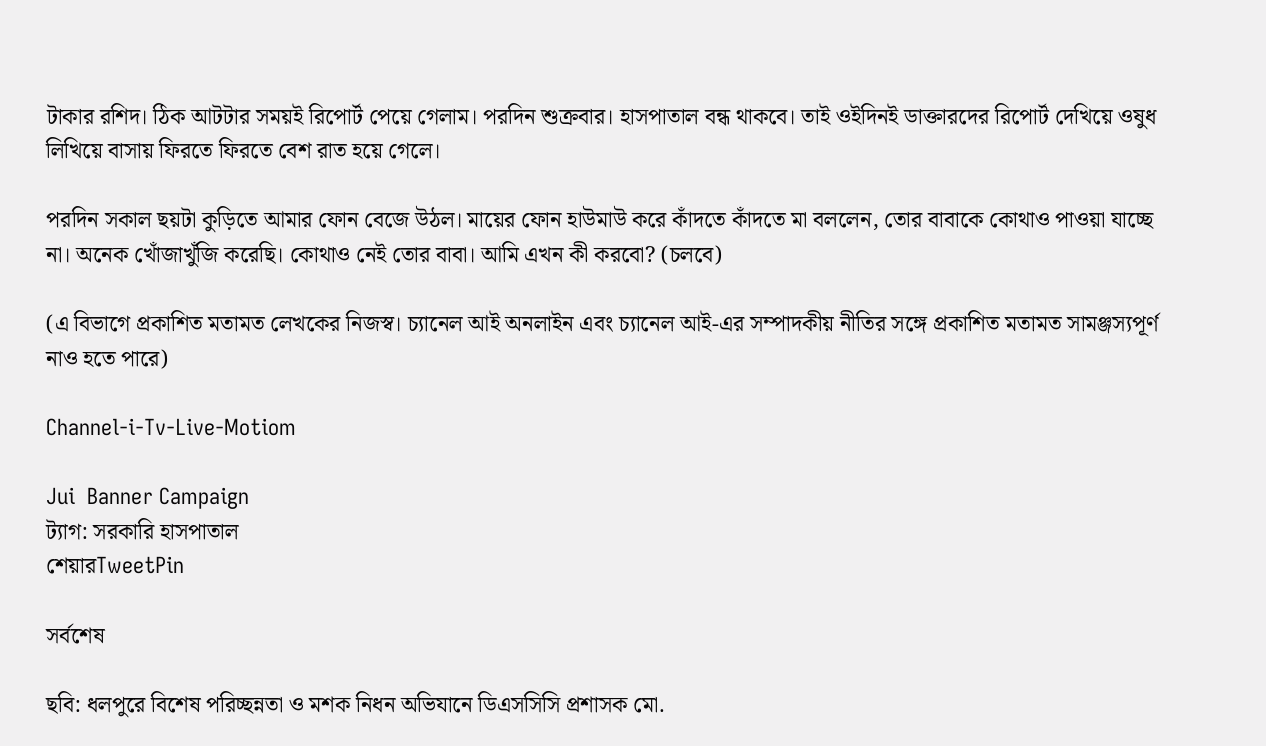টাকার রশিদ। ঠিক আটটার সময়ই রিপোর্ট পেয়ে গেলাম। পরদিন শুক্রবার। হাসপাতাল বন্ধ থাকবে। তাই ওইদিনই ডাক্তারদের রিপোর্ট দেখিয়ে ওষুধ লিখিয়ে বাসায় ফিরতে ফিরতে বেশ রাত হয়ে গেলে।

পরদিন সকাল ছয়টা কুড়িতে আমার ফোন বেজে উঠল। মায়ের ফোন হাউমাউ করে কাঁদতে কাঁদতে মা বললেন, তোর বাবাকে কোথাও পাওয়া যাচ্ছে না। অনেক খোঁজাখুঁজি করেছি। কোথাও নেই তোর বাবা। আমি এখন কী করবো? (চলবে)

(এ বিভাগে প্রকাশিত মতামত লেখকের নিজস্ব। চ্যানেল আই অনলাইন এবং চ্যানেল আই-এর সম্পাদকীয় নীতির সঙ্গে প্রকাশিত মতামত সামঞ্জস্যপূর্ণ নাও হতে পারে)

Channel-i-Tv-Live-Motiom

Jui  Banner Campaign
ট্যাগ: সরকারি হাসপাতাল
শেয়ারTweetPin

সর্বশেষ

ছবি: ধলপুরে বিশেষ পরিচ্ছন্নতা ও মশক নিধন অভিযানে ডিএসসিসি প্রশাসক মো.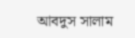আবদুস সালাম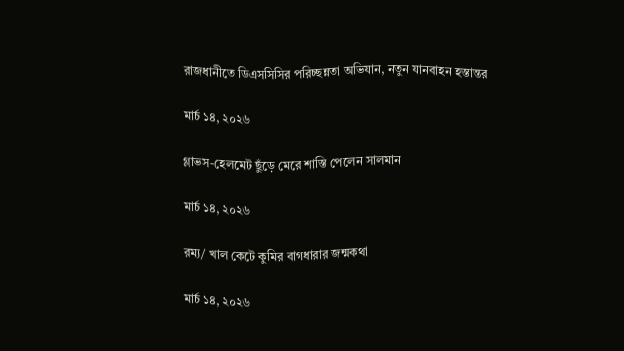রাজধানীতে ডিএসসিসির পরিচ্ছন্নতা অভিযান, নতুন যানবাহন হস্তান্তর

মার্চ ১৪, ২০২৬

গ্লাভস-হেলমেট ছুঁড়ে মেরে শাস্তি পেলেন সালমান

মার্চ ১৪, ২০২৬

রম্য/ খাল কেটে কুমির বাগধারার জন্মকথা

মার্চ ১৪, ২০২৬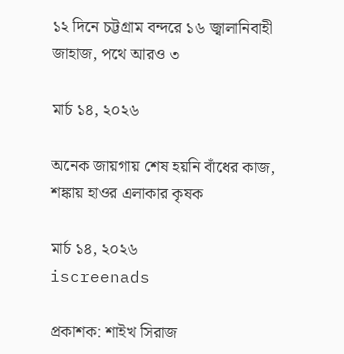১২ দিনে চট্টগ্রাম বন্দরে ১৬ জ্বালানিবাহী জাহাজ, পথে আরও ৩

মার্চ ১৪, ২০২৬

অনেক জায়গায় শেষ হয়নি বাঁধের কাজ, শঙ্কায় হাওর এলাকার কৃষক

মার্চ ১৪, ২০২৬
iscreenads

প্রকাশক: শাইখ সিরাজ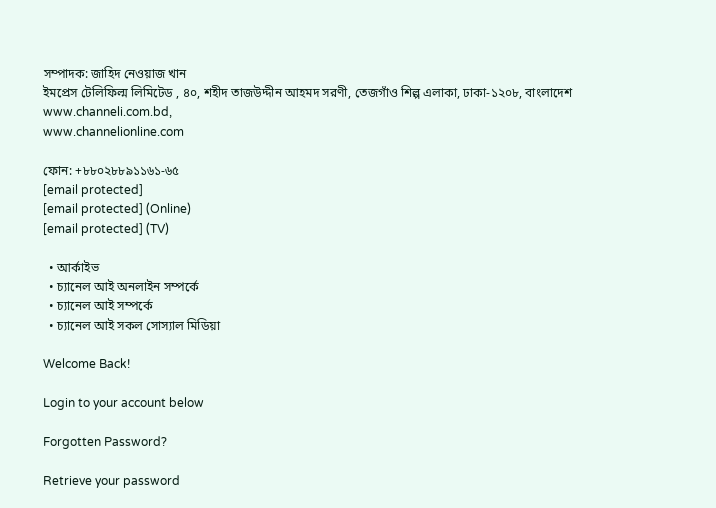সম্পাদক: জাহিদ নেওয়াজ খান
ইমপ্রেস টেলিফিল্ম লিমিটেড , ৪০, শহীদ তাজউদ্দীন আহমদ সরণী, তেজগাঁও শিল্প এলাকা, ঢাকা-১২০৮, বাংলাদেশ
www.channeli.com.bd,
www.channelionline.com

ফোন: +৮৮০২৮৮৯১১৬১-৬৫
[email protected]
[email protected] (Online)
[email protected] (TV)

  • আর্কাইভ
  • চ্যানেল আই অনলাইন সম্পর্কে
  • চ্যানেল আই সম্পর্কে
  • চ্যানেল আই সকল সোস্যাল মিডিয়া

Welcome Back!

Login to your account below

Forgotten Password?

Retrieve your password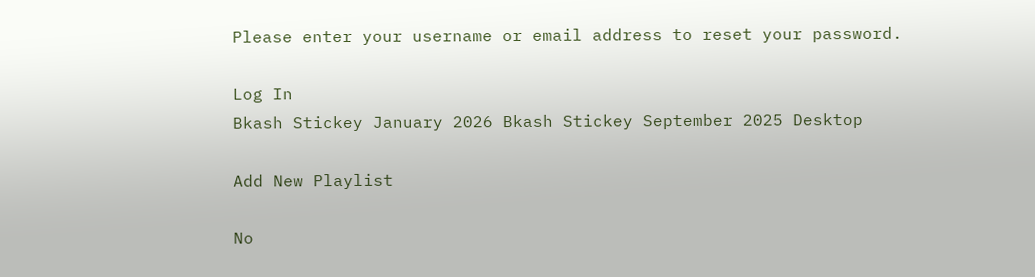Please enter your username or email address to reset your password.

Log In
Bkash Stickey January 2026 Bkash Stickey September 2025 Desktop

Add New Playlist

No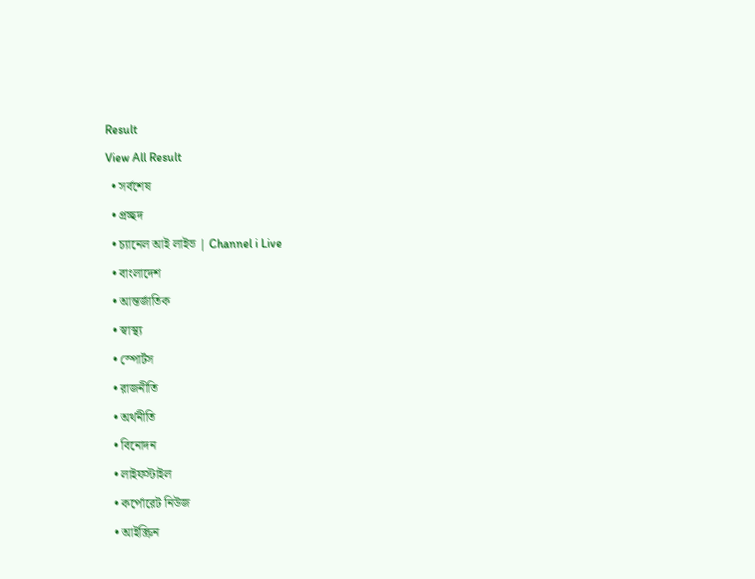Result
View All Result
  • সর্বশেষ
  • প্রচ্ছদ
  • চ্যানেল আই লাইভ | Channel i Live
  • বাংলাদেশ
  • আন্তর্জাতিক
  • স্বাস্থ্য
  • স্পোর্টস
  • রাজনীতি
  • অর্থনীতি
  • বিনোদন
  • লাইফস্টাইল
  • কর্পোরেট নিউজ
  • আইস্ক্রিন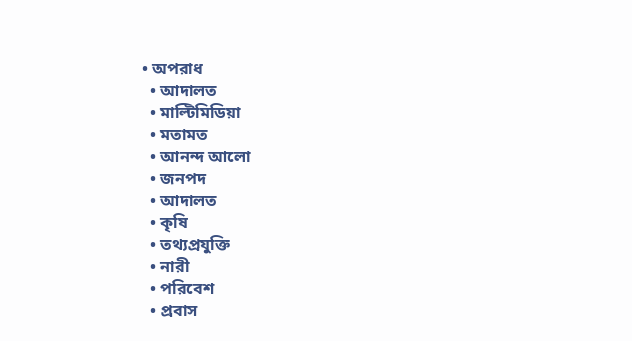• অপরাধ
  • আদালত
  • মাল্টিমিডিয়া
  • মতামত
  • আনন্দ আলো
  • জনপদ
  • আদালত
  • কৃষি
  • তথ্যপ্রযুক্তি
  • নারী
  • পরিবেশ
  • প্রবাস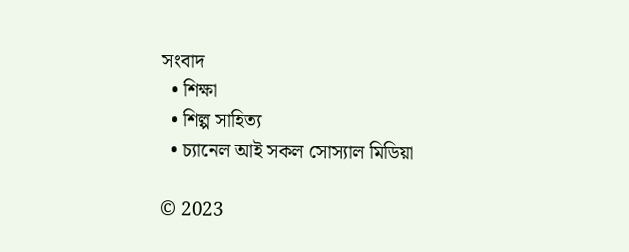সংবাদ
  • শিক্ষা
  • শিল্প সাহিত্য
  • চ্যানেল আই সকল সোস্যাল মিডিয়া

© 2023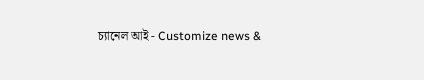চ্যানেল আই - Customize news &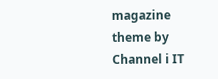magazine theme by Channel i IT